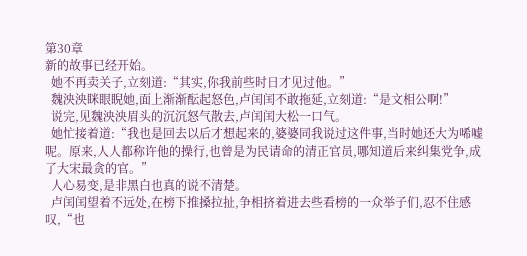第30章
新的故事已经开始。
  她不再卖关子,立刻道:“其实,你我前些时日才见过他。”
  魏泱泱眯眼睨她,面上渐渐酝起怒色,卢闰闰不敢拖延,立刻道:“是文相公啊!”
  说完,见魏泱泱眉头的沉沉怒气散去,卢闰闰大松一口气。
  她忙接着道:“我也是回去以后才想起来的,婆婆同我说过这件事,当时她还大为唏嘘呢。原来,人人都称许他的操行,也曾是为民请命的清正官员,哪知道后来纠集党争,成了大宋最贪的官。”
  人心易变,是非黑白也真的说不清楚。
  卢闰闰望着不远处,在榜下推搡拉扯,争相挤着进去些看榜的一众举子们,忍不住感叹,“也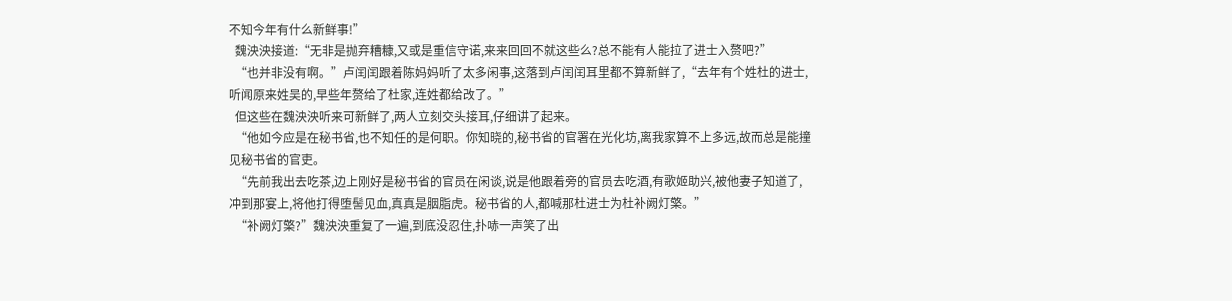不知今年有什么新鲜事!”
  魏泱泱接道:“无非是抛弃糟糠,又或是重信守诺,来来回回不就这些么?总不能有人能拉了进士入赘吧?”
  “也并非没有啊。”卢闰闰跟着陈妈妈听了太多闲事,这落到卢闰闰耳里都不算新鲜了,“去年有个姓杜的进士,听闻原来姓吴的,早些年赘给了杜家,连姓都给改了。”
  但这些在魏泱泱听来可新鲜了,两人立刻交头接耳,仔细讲了起来。
  “他如今应是在秘书省,也不知任的是何职。你知晓的,秘书省的官署在光化坊,离我家算不上多远,故而总是能撞见秘书省的官吏。
  “先前我出去吃茶,边上刚好是秘书省的官员在闲谈,说是他跟着旁的官员去吃酒,有歌姬助兴,被他妻子知道了,冲到那宴上,将他打得堕髻见血,真真是胭脂虎。秘书省的人,都喊那杜进士为杜补阙灯檠。”
  “补阙灯檠?”魏泱泱重复了一遍,到底没忍住,扑哧一声笑了出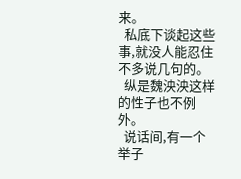来。
  私底下谈起这些事,就没人能忍住不多说几句的。
  纵是魏泱泱这样的性子也不例外。
  说话间,有一个举子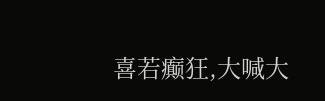喜若癫狂,大喊大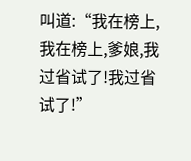叫道:“我在榜上,我在榜上,爹娘,我过省试了!我过省试了!”